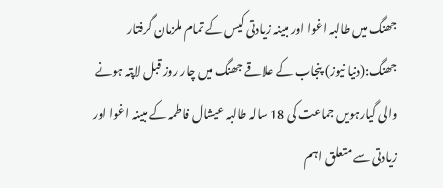جھنگ میں طالبہ اغوا اور مبینہ زیادتی کیس کے تمام ملزمان گرفتار
جھنگ:(دنیا نیوز) پنجاب کے علاقے جھنگ میں چار روز قبل لاپتہ ہونے والی گیارہویں جماعت کی 18 سالہ طالبہ عیشال فاطمہ کے مبینہ اغوا اور زیادتی سے متعلق اہم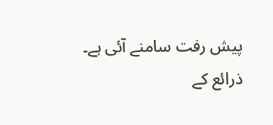پیش رفت سامنے آئی ہے۔
ذرائع کے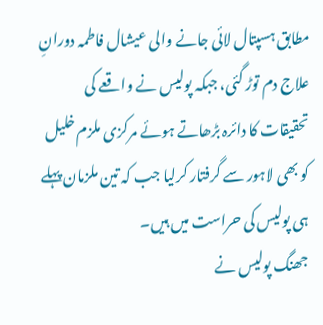مطابق ہسپتال لائی جانے والی عیشال فاطمہ دورانِ علاج دم توڑ گئی، جبکہ پولیس نے واقعے کی تحقیقات کا دائرہ بڑھاتے ہوئے مرکزی ملزم خلیل کو بھی لاہور سے گرفتار کرلیا جب کہ تین ملزمان پہلے ہی پولیس کی حراست میں ہیں۔
جھنگ پولیس نے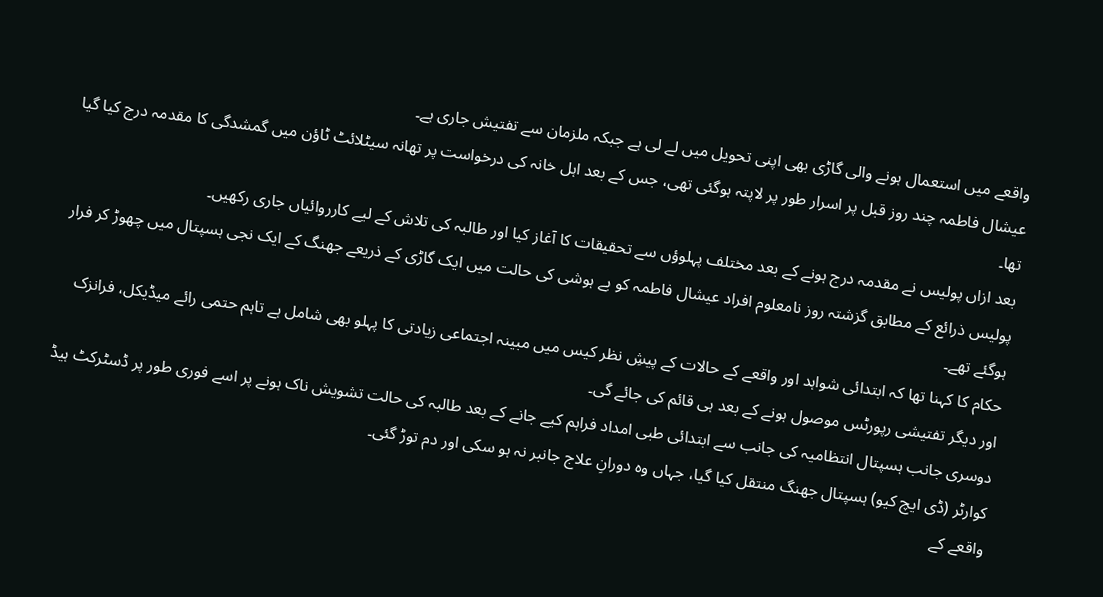واقعے میں استعمال ہونے والی گاڑی بھی اپنی تحویل میں لے لی ہے جبکہ ملزمان سے تفتیش جاری ہے۔
عیشال فاطمہ چند روز قبل پر اسرار طور پر لاپتہ ہوگئی تھی، جس کے بعد اہل خانہ کی درخواست پر تھانہ سیٹلائٹ ٹاؤن میں گمشدگی کا مقدمہ درج کیا گیا تھا۔
بعد ازاں پولیس نے مقدمہ درج ہونے کے بعد مختلف پہلوؤں سے تحقیقات کا آغاز کیا اور طالبہ کی تلاش کے لیے کارروائیاں جاری رکھیں۔
پولیس ذرائع کے مطابق گزشتہ روز نامعلوم افراد عیشال فاطمہ کو بے ہوشی کی حالت میں ایک گاڑی کے ذریعے جھنگ کے ایک نجی ہسپتال میں چھوڑ کر فرار ہوگئے تھے۔
حکام کا کہنا تھا کہ ابتدائی شواہد اور واقعے کے حالات کے پیشِ نظر کیس میں مبینہ اجتماعی زیادتی کا پہلو بھی شامل ہے تاہم حتمی رائے میڈیکل، فرانزک اور دیگر تفتیشی رپورٹس موصول ہونے کے بعد ہی قائم کی جائے گی۔
دوسری جانب ہسپتال انتظامیہ کی جانب سے ابتدائی طبی امداد فراہم کیے جانے کے بعد طالبہ کی حالت تشویش ناک ہونے پر اسے فوری طور پر ڈسٹرکٹ ہیڈ کوارٹر (ڈی ایچ کیو) ہسپتال جھنگ منتقل کیا گیا، جہاں وہ دورانِ علاج جانبر نہ ہو سکی اور دم توڑ گئی۔
واقعے کے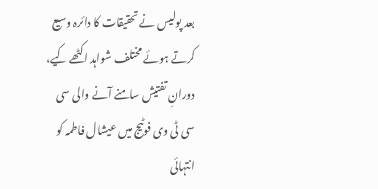بعد پولیس نے تحقیقات کا دائرہ وسیع کرتے ہوئے مختلف شواہد اکٹھے کیے، دورانِ تفتیش سامنے آنے والی سی سی ٹی وی فوٹیج میں عیشال فاطمہ کو انتہائی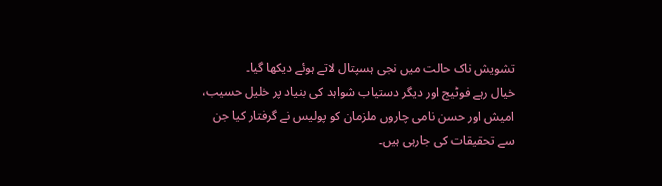تشویش ناک حالت میں نجی ہسپتال لاتے ہوئے دیکھا گیا۔
خیال رہے فوٹیج اور دیگر دستیاب شواہد کی بنیاد پر خلیل حسیب، امیش اور حسن نامی چاروں ملزمان کو پولیس نے گرفتار کیا جن سے تحقیقات کی جارہی ہیں۔